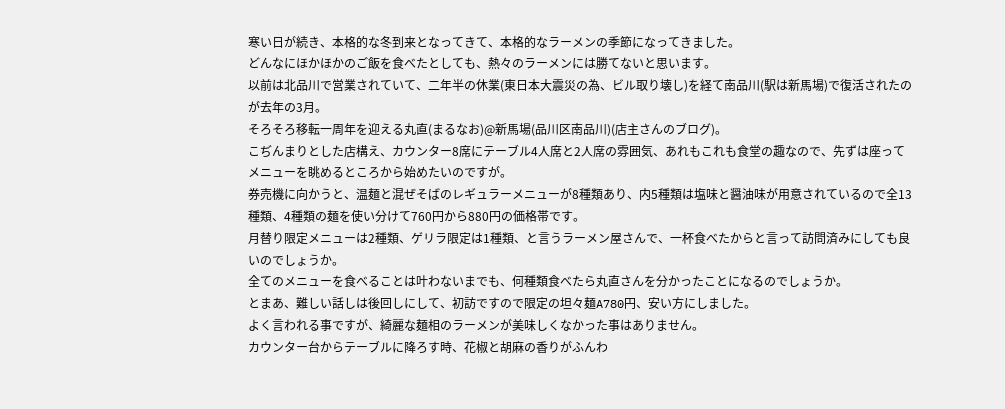寒い日が続き、本格的な冬到来となってきて、本格的なラーメンの季節になってきました。
どんなにほかほかのご飯を食べたとしても、熱々のラーメンには勝てないと思います。
以前は北品川で営業されていて、二年半の休業(東日本大震災の為、ビル取り壊し)を経て南品川(駅は新馬場)で復活されたのが去年の3月。
そろそろ移転一周年を迎える丸直(まるなお)@新馬場(品川区南品川)(店主さんのブログ)。
こぢんまりとした店構え、カウンター8席にテーブル4人席と2人席の雰囲気、あれもこれも食堂の趣なので、先ずは座ってメニューを眺めるところから始めたいのですが。
券売機に向かうと、温麺と混ぜそばのレギュラーメニューが8種類あり、内5種類は塩味と醤油味が用意されているので全13種類、4種類の麺を使い分けて760円から880円の価格帯です。
月替り限定メニューは2種類、ゲリラ限定は1種類、と言うラーメン屋さんで、一杯食べたからと言って訪問済みにしても良いのでしょうか。
全てのメニューを食べることは叶わないまでも、何種類食べたら丸直さんを分かったことになるのでしょうか。
とまあ、難しい話しは後回しにして、初訪ですので限定の坦々麺A780円、安い方にしました。
よく言われる事ですが、綺麗な麺相のラーメンが美味しくなかった事はありません。
カウンター台からテーブルに降ろす時、花椒と胡麻の香りがふんわ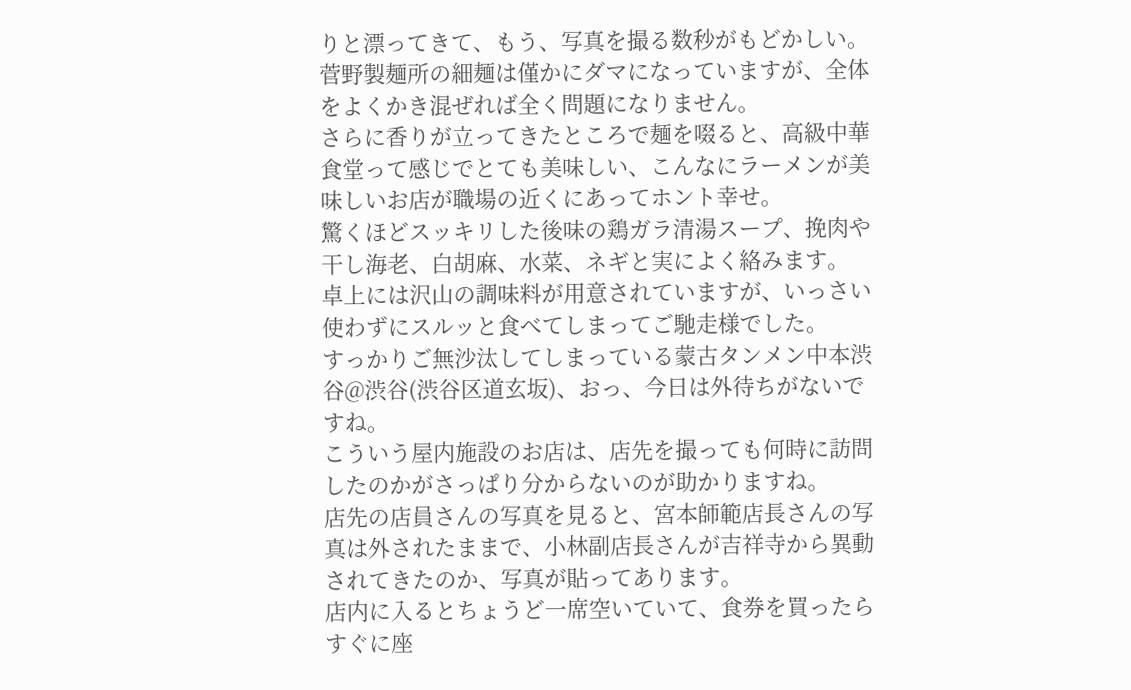りと漂ってきて、もう、写真を撮る数秒がもどかしい。
菅野製麺所の細麺は僅かにダマになっていますが、全体をよくかき混ぜれば全く問題になりません。
さらに香りが立ってきたところで麺を啜ると、高級中華食堂って感じでとても美味しい、こんなにラーメンが美味しいお店が職場の近くにあってホント幸せ。
驚くほどスッキリした後味の鶏ガラ清湯スープ、挽肉や干し海老、白胡麻、水菜、ネギと実によく絡みます。
卓上には沢山の調味料が用意されていますが、いっさい使わずにスルッと食べてしまってご馳走様でした。
すっかりご無沙汰してしまっている蒙古タンメン中本渋谷@渋谷(渋谷区道玄坂)、おっ、今日は外待ちがないですね。
こういう屋内施設のお店は、店先を撮っても何時に訪問したのかがさっぱり分からないのが助かりますね。
店先の店員さんの写真を見ると、宮本師範店長さんの写真は外されたままで、小林副店長さんが吉祥寺から異動されてきたのか、写真が貼ってあります。
店内に入るとちょうど一席空いていて、食券を買ったらすぐに座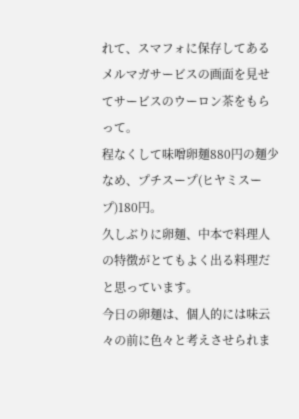れて、スマフォに保存してあるメルマガサービスの画面を見せてサービスのウーロン茶をもらって。
程なくして味噌卵麺880円の麺少なめ、プチスープ(ヒヤミスープ)180円。
久しぶりに卵麺、中本で料理人の特徴がとてもよく出る料理だと思っています。
今日の卵麺は、個人的には味云々の前に色々と考えさせられま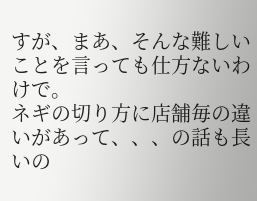すが、まあ、そんな難しいことを言っても仕方ないわけで。
ネギの切り方に店舗毎の違いがあって、、、の話も長いの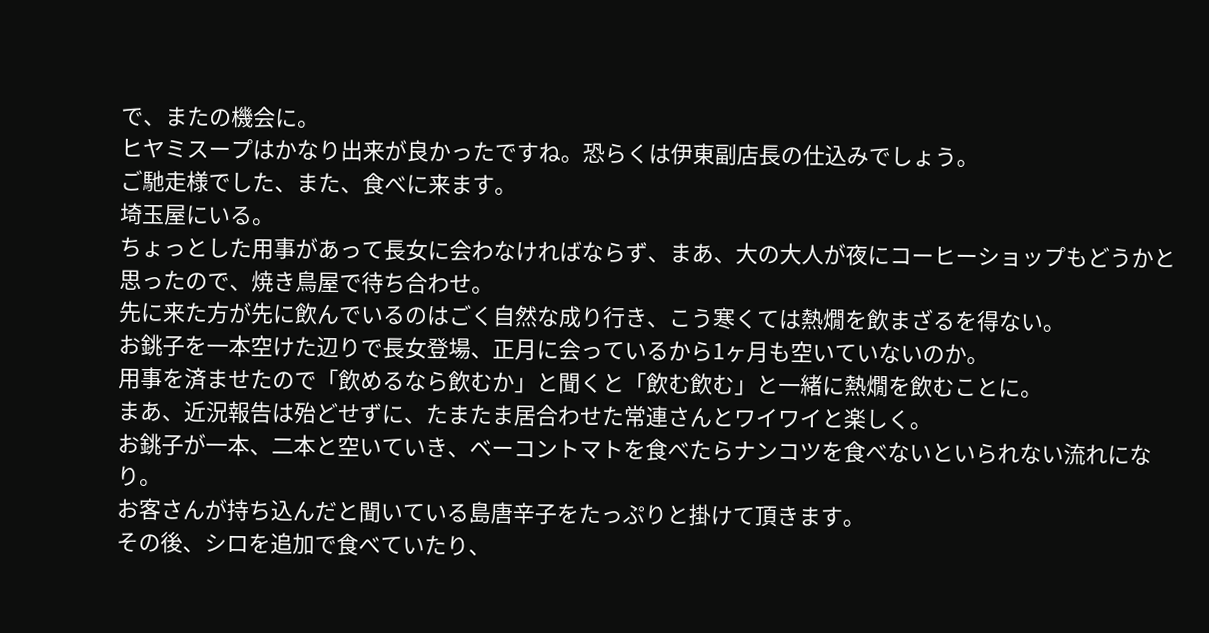で、またの機会に。
ヒヤミスープはかなり出来が良かったですね。恐らくは伊東副店長の仕込みでしょう。
ご馳走様でした、また、食べに来ます。
埼玉屋にいる。
ちょっとした用事があって長女に会わなければならず、まあ、大の大人が夜にコーヒーショップもどうかと思ったので、焼き鳥屋で待ち合わせ。
先に来た方が先に飲んでいるのはごく自然な成り行き、こう寒くては熱燗を飲まざるを得ない。
お銚子を一本空けた辺りで長女登場、正月に会っているから1ヶ月も空いていないのか。
用事を済ませたので「飲めるなら飲むか」と聞くと「飲む飲む」と一緒に熱燗を飲むことに。
まあ、近況報告は殆どせずに、たまたま居合わせた常連さんとワイワイと楽しく。
お銚子が一本、二本と空いていき、ベーコントマトを食べたらナンコツを食べないといられない流れになり。
お客さんが持ち込んだと聞いている島唐辛子をたっぷりと掛けて頂きます。
その後、シロを追加で食べていたり、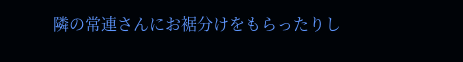隣の常連さんにお裾分けをもらったりし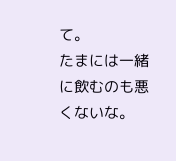て。
たまには一緒に飲むのも悪くないな。